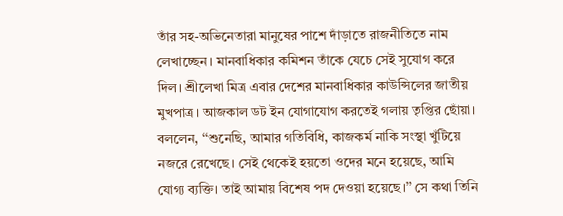তাঁর সহ-অভিনেতারা মানুষের পাশে দাঁড়াতে রাজনীতিতে নাম লেখাচ্ছেন। মানবাধিকার কমিশন তাঁকে যেচে সেই সুযোগ করে দিল। শ্রীলেখা মিত্র এবার দেশের মানবাধিকার কাউন্সিলের জাতীয় মুখপাত্র। আজকাল ডট ইন যোগাযোগ করতেই গলায় তৃপ্তির ছোঁয়া। বললেন, ‘‘শুনেছি, আমার গতিবিধি, কাজকর্ম নাকি সংস্থা খুঁটিয়ে নজরে রেখেছে। সেই থেকেই হয়তো ওদের মনে হয়েছে, আমি যোগ্য ব্যক্তি। তাই আমায় বিশেষ পদ দেওয়া হয়েছে।’’ সে কথা তিনি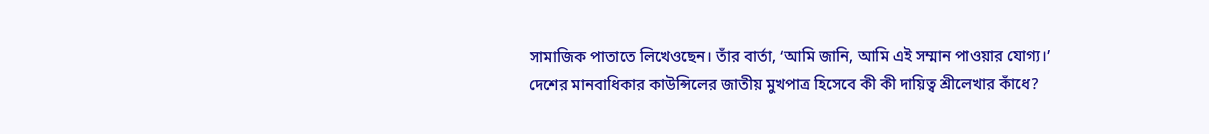সামাজিক পাতাতে লিখেওছেন। তাঁর বার্তা, ‘আমি জানি, আমি এই সম্মান পাওয়ার যোগ্য।’
দেশের মানবাধিকার কাউন্সিলের জাতীয় মুখপাত্র হিসেবে কী কী দায়িত্ব শ্রীলেখার কাঁধে?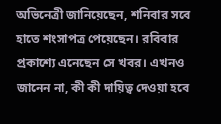অভিনেত্রী জানিয়েছেন, শনিবার সবে হাতে শংসাপত্র পেয়েছেন। রবিবার প্রকাশ্যে এনেছেন সে খবর। এখনও জানেন না, কী কী দায়িত্ব দেওয়া হবে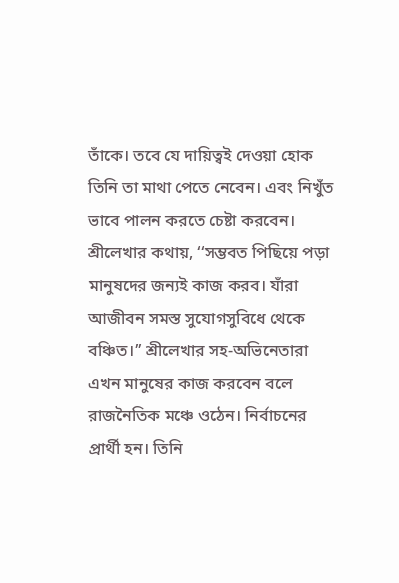তাঁকে। তবে যে দায়িত্বই দেওয়া হোক তিনি তা মাথা পেতে নেবেন। এবং নিখুঁত ভাবে পালন করতে চেষ্টা করবেন। শ্রীলেখার কথায়, ‘‘সম্ভবত পিছিয়ে পড়া মানুষদের জন্যই কাজ করব। যাঁরা আজীবন সমস্ত সুযোগসুবিধে থেকে বঞ্চিত।’’ শ্রীলেখার সহ-অভিনেতারা এখন মানুষের কাজ করবেন বলে রাজনৈতিক মঞ্চে ওঠেন। নির্বাচনের প্রার্থী হন। তিনি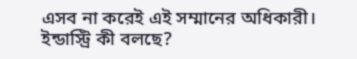এসব না করেই এই সম্মানের অধিকারী। ইন্ডাস্ট্রি কী বলছে?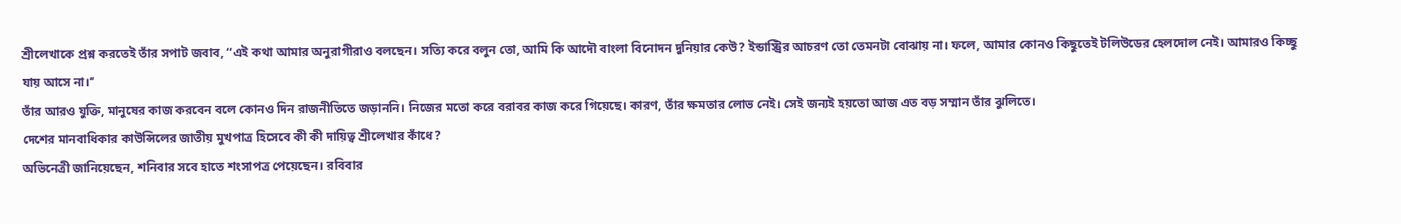শ্রীলেখাকে প্রশ্ন করতেই তাঁর সপাট জবাব, ‘‘এই কথা আমার অনুরাগীরাও বলছেন। সত্যি করে বলুন তো, আমি কি আদৌ বাংলা বিনোদন দুনিয়ার কেউ? ইন্ডাস্ট্রির আচরণ তো তেমনটা বোঝায় না। ফলে, আমার কোনও কিছুতেই টলিউডের হেলদোল নেই। আমারও কিচ্ছু যায় আসে না।’’
তাঁর আরও যুক্তি, মানুষের কাজ করবেন বলে কোনও দিন রাজনীতিতে জড়াননি। নিজের মতো করে বরাবর কাজ করে গিয়েছে। কারণ, তাঁর ক্ষমতার লোভ নেই। সেই জন্যই হয়তো আজ এত বড় সম্মান তাঁর ঝুলিতে।
দেশের মানবাধিকার কাউন্সিলের জাতীয় মুখপাত্র হিসেবে কী কী দায়িত্ব শ্রীলেখার কাঁধে?
অভিনেত্রী জানিয়েছেন, শনিবার সবে হাতে শংসাপত্র পেয়েছেন। রবিবার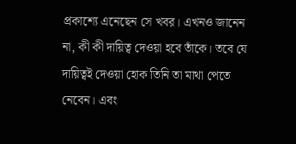প্রকাশ্যে এনেছেন সে খবর। এখনও জানেন না, কী কী দায়িত্ব দেওয়া হবে তাঁকে। তবে যে দায়িত্বই দেওয়া হোক তিনি তা মাথা পেতে নেবেন। এবং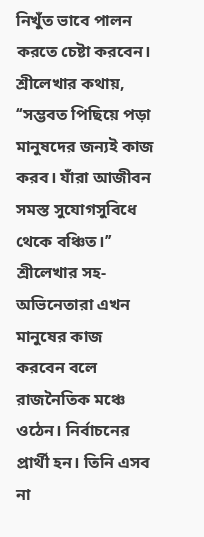নিখুঁত ভাবে পালন করতে চেষ্টা করবেন। শ্রীলেখার কথায়, ‘‘সম্ভবত পিছিয়ে পড়া মানুষদের জন্যই কাজ করব। যাঁরা আজীবন সমস্ত সুযোগসুবিধে থেকে বঞ্চিত।’’ শ্রীলেখার সহ-অভিনেতারা এখন মানুষের কাজ করবেন বলে রাজনৈতিক মঞ্চে ওঠেন। নির্বাচনের প্রার্থী হন। তিনি এসব না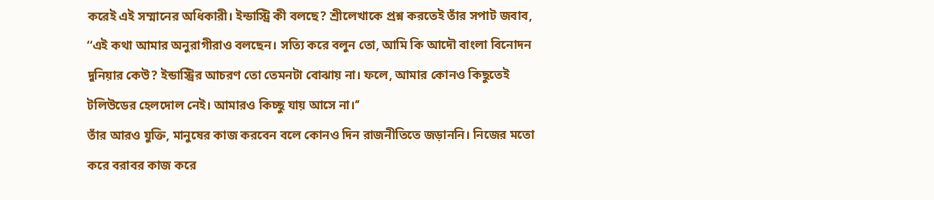করেই এই সম্মানের অধিকারী। ইন্ডাস্ট্রি কী বলছে? শ্রীলেখাকে প্রশ্ন করতেই তাঁর সপাট জবাব, ‘‘এই কথা আমার অনুরাগীরাও বলছেন। সত্যি করে বলুন তো, আমি কি আদৌ বাংলা বিনোদন দুনিয়ার কেউ? ইন্ডাস্ট্রির আচরণ তো তেমনটা বোঝায় না। ফলে, আমার কোনও কিছুতেই টলিউডের হেলদোল নেই। আমারও কিচ্ছু যায় আসে না।’’
তাঁর আরও যুক্তি, মানুষের কাজ করবেন বলে কোনও দিন রাজনীতিতে জড়াননি। নিজের মতো করে বরাবর কাজ করে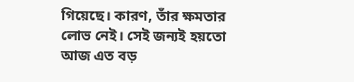গিয়েছে। কারণ, তাঁর ক্ষমতার লোভ নেই। সেই জন্যই হয়তো আজ এত বড়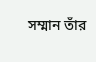সম্মান তাঁর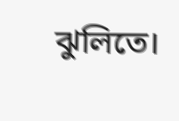ঝুলিতে।